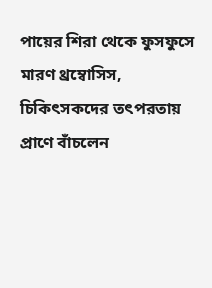পায়ের শিরা থেকে ফুসফুসে মারণ থ্রম্বোসিস, চিকিৎসকদের তৎপরতায় প্রাণে বাঁচলেন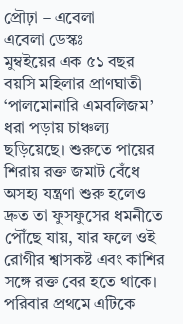প্রৌঢ়া – এবেলা
এবেলা ডেস্কঃ
মুম্বইয়ের এক ৫১ বছর বয়সি মহিলার প্রাণঘাতী ‘পালমোনারি এমবলিজম’ ধরা পড়ায় চাঞ্চল্য ছড়িয়েছে। শুরুতে পায়ের শিরায় রক্ত জমাট বেঁধে অসহ্য যন্ত্রণা শুরু হলেও দ্রুত তা ফুসফুসের ধমনীতে পৌঁছে যায়, যার ফলে ওই রোগীর শ্বাসকষ্ট এবং কাশির সঙ্গে রক্ত বের হতে থাকে। পরিবার প্রথমে এটিকে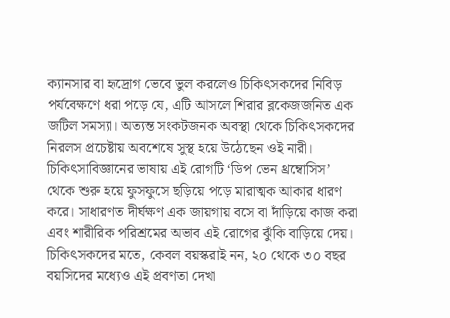ক্যানসার বা হৃদ্রোগ ভেবে ভুল করলেও চিকিৎসকদের নিবিড় পর্যবেক্ষণে ধরা পড়ে যে, এটি আসলে শিরার ব্লকেজজনিত এক জটিল সমস্যা। অত্যন্ত সংকটজনক অবস্থা থেকে চিকিৎসকদের নিরলস প্রচেষ্টায় অবশেষে সুস্থ হয়ে উঠেছেন ওই নারী।
চিকিৎসাবিজ্ঞানের ভাষায় এই রোগটি ‘ডিপ ভেন থ্রম্বোসিস’ থেকে শুরু হয়ে ফুসফুসে ছড়িয়ে পড়ে মারাত্মক আকার ধারণ করে। সাধারণত দীর্ঘক্ষণ এক জায়গায় বসে বা দাঁড়িয়ে কাজ করা এবং শারীরিক পরিশ্রমের অভাব এই রোগের ঝুঁকি বাড়িয়ে দেয়। চিকিৎসকদের মতে, কেবল বয়স্করাই নন, ২০ থেকে ৩০ বছর বয়সিদের মধ্যেও এই প্রবণতা দেখা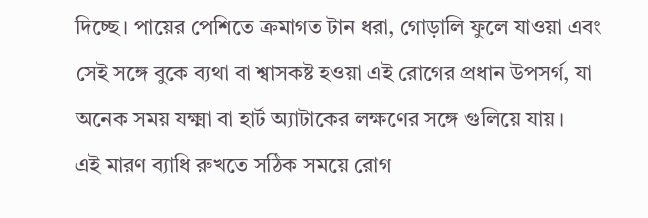দিচ্ছে। পায়ের পেশিতে ক্রমাগত টান ধরা, গোড়ালি ফুলে যাওয়া এবং সেই সঙ্গে বুকে ব্যথা বা শ্বাসকষ্ট হওয়া এই রোগের প্রধান উপসর্গ, যা অনেক সময় যক্ষ্মা বা হার্ট অ্যাটাকের লক্ষণের সঙ্গে গুলিয়ে যায়।
এই মারণ ব্যাধি রুখতে সঠিক সময়ে রোগ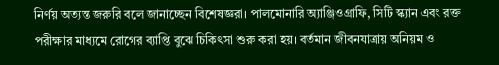নির্ণয় অত্যন্ত জরুরি বলে জানাচ্ছেন বিশেষজ্ঞরা। পালমোনারি অ্যাঞ্জিওগ্রাফি, সিটি স্ক্যান এবং রক্ত পরীক্ষার মাধ্যমে রোগের ব্যাপ্তি বুঝে চিকিৎসা শুরু করা হয়। বর্তমান জীবনযাত্রায় অনিয়ম ও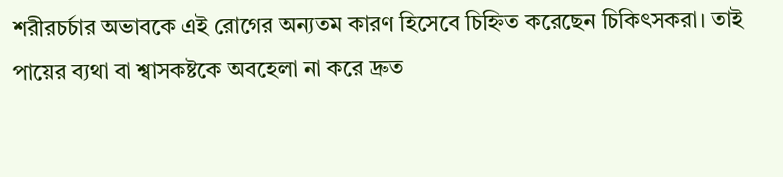শরীরচর্চার অভাবকে এই রোগের অন্যতম কারণ হিসেবে চিহ্নিত করেছেন চিকিৎসকরা। তাই পায়ের ব্যথা বা শ্বাসকষ্টকে অবহেলা না করে দ্রুত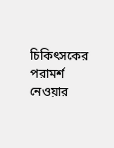চিকিৎসকের পরামর্শ নেওয়ার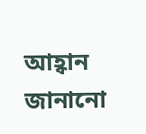আহ্বান জানানো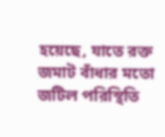হয়েছে, যাতে রক্ত জমাট বাঁধার মতো জটিল পরিস্থিতি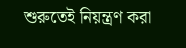শুরুতেই নিয়ন্ত্রণ করা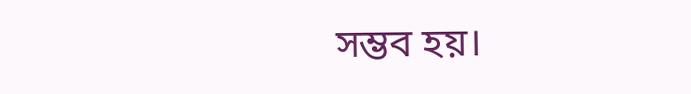সম্ভব হয়।